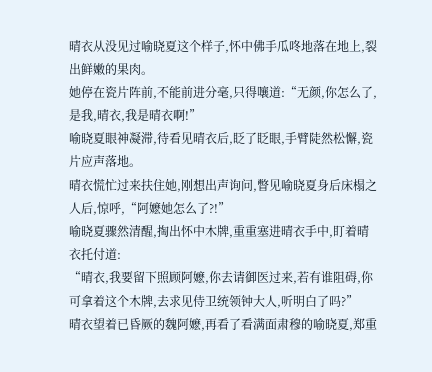晴衣从没见过喻晓夏这个样子,怀中佛手瓜咚地落在地上,裂出鲜嫩的果肉。
她停在瓷片阵前,不能前进分毫,只得嚷道:“无颜,你怎么了,是我,晴衣,我是晴衣啊!”
喻晓夏眼神凝滞,待看见晴衣后,眨了眨眼,手臂陡然松懈,瓷片应声落地。
晴衣慌忙过来扶住她,刚想出声询问,瞥见喻晓夏身后床榻之人后,惊呼,“阿嬷她怎么了?!”
喻晓夏骤然清醒,掏出怀中木牌,重重塞进晴衣手中,盯着晴衣托付道:
“晴衣,我要留下照顾阿嬷,你去请御医过来,若有谁阻碍,你可拿着这个木牌,去求见侍卫统领钟大人,听明白了吗?”
晴衣望着已昏厥的魏阿嬷,再看了看满面肃穆的喻晓夏,郑重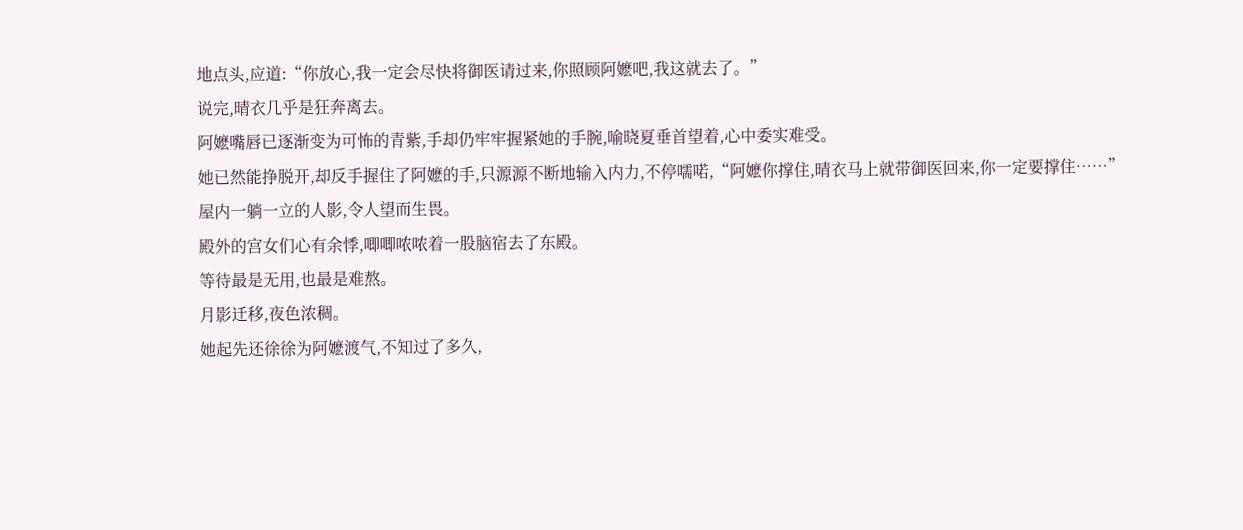地点头,应道:“你放心,我一定会尽快将御医请过来,你照顾阿嬷吧,我这就去了。”
说完,晴衣几乎是狂奔离去。
阿嬷嘴唇已逐渐变为可怖的青紫,手却仍牢牢握紧她的手腕,喻晓夏垂首望着,心中委实难受。
她已然能挣脱开,却反手握住了阿嬷的手,只源源不断地输入内力,不停嚅喏,“阿嬷你撑住,晴衣马上就带御医回来,你一定要撑住……”
屋内一躺一立的人影,令人望而生畏。
殿外的宫女们心有余悸,唧唧哝哝着一股脑宿去了东殿。
等待最是无用,也最是难熬。
月影迁移,夜色浓稠。
她起先还徐徐为阿嬷渡气,不知过了多久,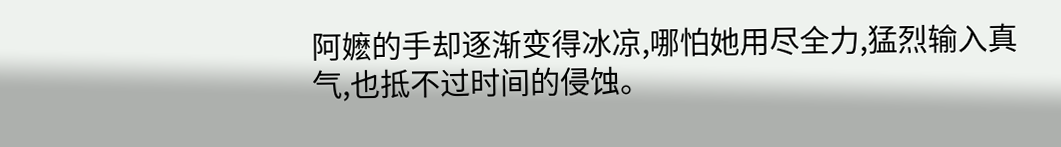阿嬷的手却逐渐变得冰凉,哪怕她用尽全力,猛烈输入真气,也抵不过时间的侵蚀。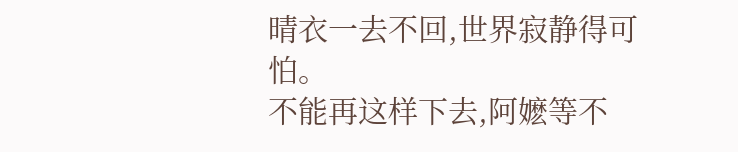晴衣一去不回,世界寂静得可怕。
不能再这样下去,阿嬷等不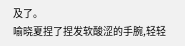及了。
喻晓夏捏了捏发软酸涩的手腕,轻轻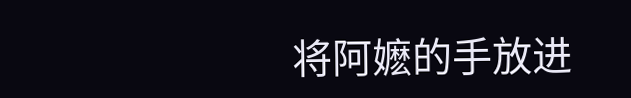将阿嬷的手放进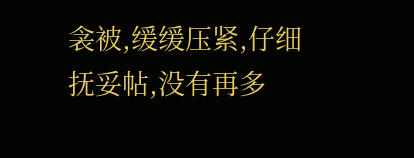衾被,缓缓压紧,仔细抚妥帖,没有再多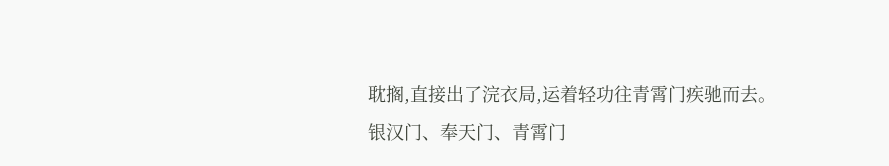耽搁,直接出了浣衣局,运着轻功往青霄门疾驰而去。
银汉门、奉天门、青霄门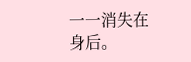一一消失在身后。